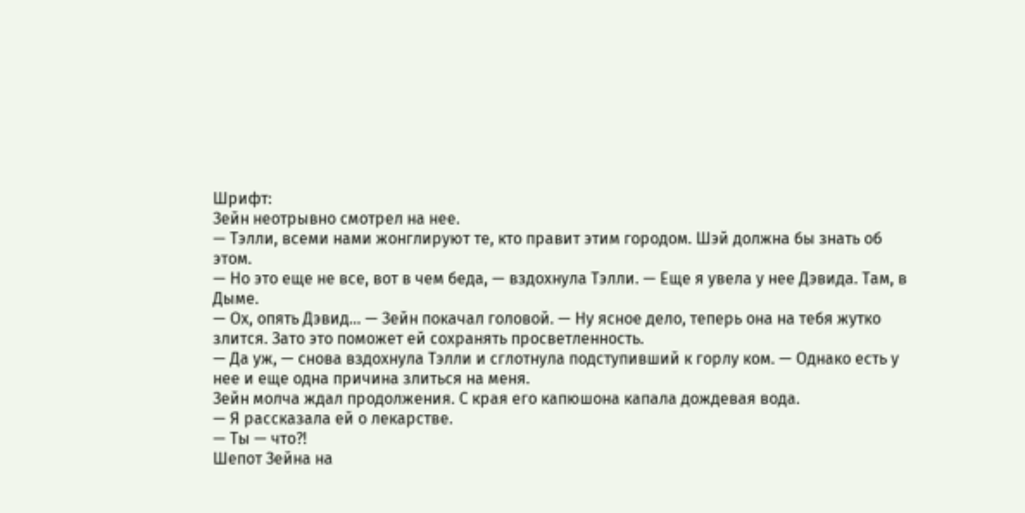Шрифт:
Зейн неотрывно смотрел на нее.
— Тэлли, всеми нами жонглируют те, кто правит этим городом. Шэй должна бы знать об этом.
— Но это еще не все, вот в чем беда, — вздохнула Тэлли. — Еще я увела у нее Дэвида. Там, в Дыме.
— Ох, опять Дэвид… — Зейн покачал головой. — Ну ясное дело, теперь она на тебя жутко злится. Зато это поможет ей сохранять просветленность.
— Да уж, — снова вздохнула Тэлли и сглотнула подступивший к горлу ком. — Однако есть у нее и еще одна причина злиться на меня.
Зейн молча ждал продолжения. С края его капюшона капала дождевая вода.
— Я рассказала ей о лекарстве.
— Ты — что?!
Шепот Зейна на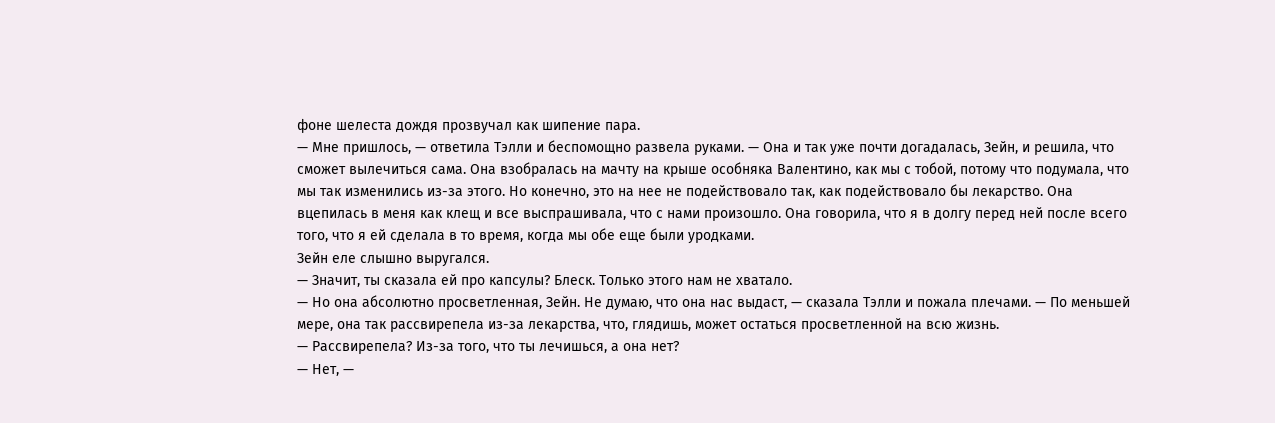фоне шелеста дождя прозвучал как шипение пара.
— Мне пришлось, — ответила Тэлли и беспомощно развела руками. — Она и так уже почти догадалась, Зейн, и решила, что сможет вылечиться сама. Она взобралась на мачту на крыше особняка Валентино, как мы с тобой, потому что подумала, что мы так изменились из-за этого. Но конечно, это на нее не подействовало так, как подействовало бы лекарство. Она вцепилась в меня как клещ и все выспрашивала, что с нами произошло. Она говорила, что я в долгу перед ней после всего того, что я ей сделала в то время, когда мы обе еще были уродками.
Зейн еле слышно выругался.
— Значит, ты сказала ей про капсулы? Блеск. Только этого нам не хватало.
— Но она абсолютно просветленная, Зейн. Не думаю, что она нас выдаст, — сказала Тэлли и пожала плечами. — По меньшей мере, она так рассвирепела из-за лекарства, что, глядишь, может остаться просветленной на всю жизнь.
— Рассвирепела? Из-за того, что ты лечишься, а она нет?
— Нет, —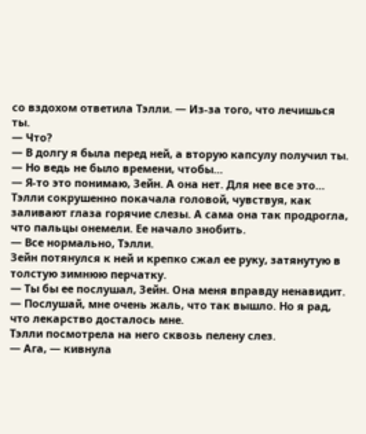со вздохом ответила Тэлли. — Из-за того, что лечишься ты.
— Что?
— В долгу я была перед ней, а вторую капсулу получил ты.
— Но ведь не было времени, чтобы…
— Я-то это понимаю, Зейн. А она нет. Для нее все это…
Тэлли сокрушенно покачала головой, чувствуя, как заливают глаза горячие слезы. А сама она так продрогла, что пальцы онемели. Ее начало знобить.
— Все нормально, Тэлли.
Зейн потянулся к ней и крепко сжал ее руку, затянутую в толстую зимнюю перчатку.
— Ты бы ее послушал, Зейн. Она меня вправду ненавидит.
— Послушай, мне очень жаль, что так вышло. Но я рад, что лекарство досталось мне.
Тэлли посмотрела на него сквозь пелену слез.
— Ага, — кивнула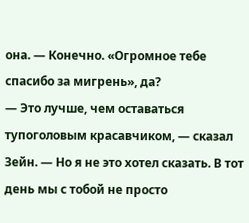она. — Конечно. «Огромное тебе спасибо за мигрень», да?
— Это лучше, чем оставаться тупоголовым красавчиком, — сказал Зейн. — Но я не это хотел сказать. В тот день мы с тобой не просто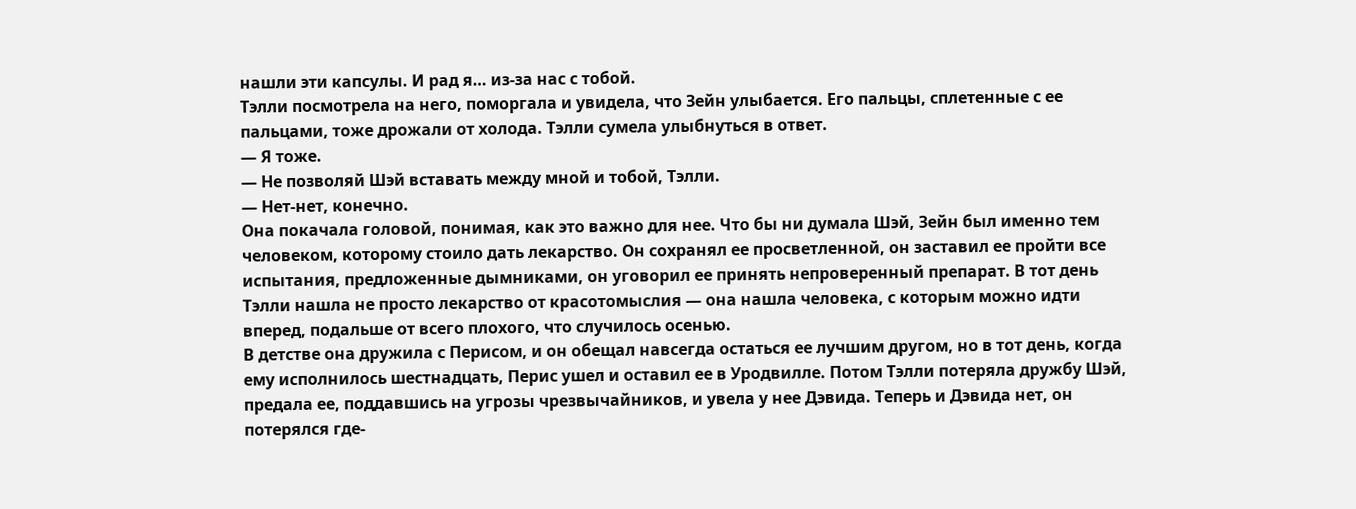нашли эти капсулы. И рад я… из-за нас с тобой.
Тэлли посмотрела на него, поморгала и увидела, что Зейн улыбается. Его пальцы, сплетенные с ее пальцами, тоже дрожали от холода. Тэлли сумела улыбнуться в ответ.
— Я тоже.
— Не позволяй Шэй вставать между мной и тобой, Тэлли.
— Нет-нет, конечно.
Она покачала головой, понимая, как это важно для нее. Что бы ни думала Шэй, Зейн был именно тем человеком, которому стоило дать лекарство. Он сохранял ее просветленной, он заставил ее пройти все испытания, предложенные дымниками, он уговорил ее принять непроверенный препарат. В тот день Тэлли нашла не просто лекарство от красотомыслия — она нашла человека, с которым можно идти вперед, подальше от всего плохого, что случилось осенью.
В детстве она дружила с Перисом, и он обещал навсегда остаться ее лучшим другом, но в тот день, когда ему исполнилось шестнадцать, Перис ушел и оставил ее в Уродвилле. Потом Тэлли потеряла дружбу Шэй, предала ее, поддавшись на угрозы чрезвычайников, и увела у нее Дэвида. Теперь и Дэвида нет, он потерялся где-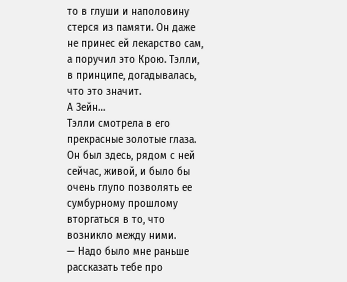то в глуши и наполовину стерся из памяти. Он даже не принес ей лекарство сам, а поручил это Крою. Тэлли, в принципе, догадывалась, что это значит.
А Зейн…
Тэлли смотрела в его прекрасные золотые глаза. Он был здесь, рядом с ней сейчас, живой, и было бы очень глупо позволять ее сумбурному прошлому вторгаться в то, что возникло между ними.
— Надо было мне раньше рассказать тебе про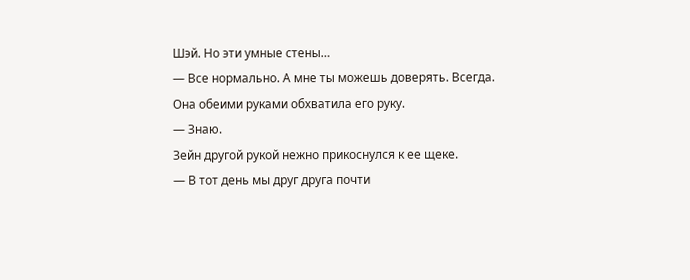Шэй. Но эти умные стены…
— Все нормально. А мне ты можешь доверять. Всегда.
Она обеими руками обхватила его руку.
— Знаю.
Зейн другой рукой нежно прикоснулся к ее щеке.
— В тот день мы друг друга почти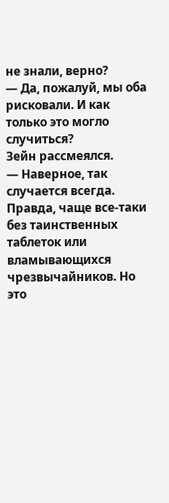не знали, верно?
— Да, пожалуй, мы оба рисковали. И как только это могло случиться?
Зейн рассмеялся.
— Наверное, так случается всегда. Правда, чаще все-таки без таинственных таблеток или вламывающихся чрезвычайников. Но это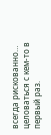всегда рискованно… целоваться с кем-то в первый раз.